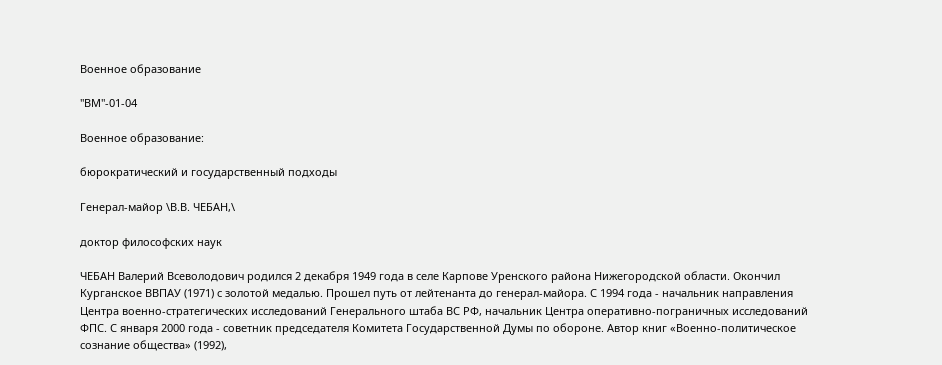Военное образование

"ВМ"-01-04

Военное образование:

бюрократический и государственный подходы

Генерал-майор \В.В. ЧЕБАН,\

доктор философских наук

ЧЕБАН Валерий Всеволодович родился 2 декабря 1949 года в селе Карпове Уренского района Нижегородской области. Окончил Курганское ВВПАУ (1971) с золотой медалью. Прошел путь от лейтенанта до генерал-майора. С 1994 года - начальник направления Центра военно-стратегических исследований Генерального штаба ВС РФ, начальник Центра оперативно-пограничных исследований ФПС. С января 2000 года - советник председателя Комитета Государственной Думы по обороне. Автор книг «Военно-политическое сознание общества» (1992),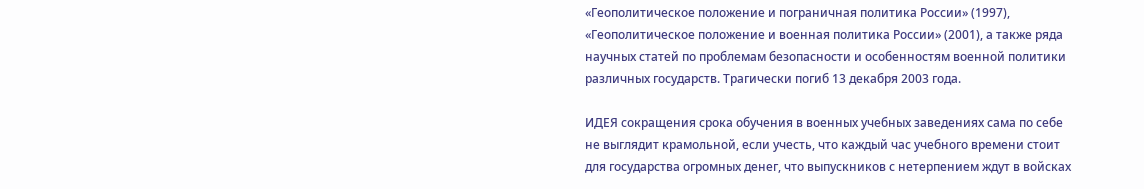«Геополитическое положение и пограничная политика России» (1997), «Геополитическое положение и военная политика России» (2001), а также ряда научных статей по проблемам безопасности и особенностям военной политики различных государств. Трагически погиб 13 декабря 2003 года.

ИДЕЯ сокращения срока обучения в военных учебных заведениях сама по себе не выглядит крамольной, если учесть, что каждый час учебного времени стоит для государства огромных денег, что выпускников с нетерпением ждут в войсках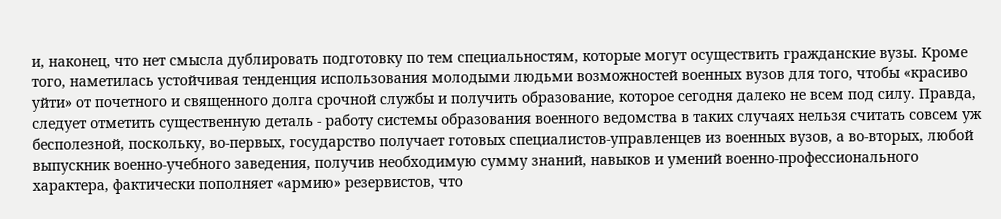и, наконец, что нет смысла дублировать подготовку по тем специальностям, которые могут осуществить гражданские вузы. Кроме того, наметилась устойчивая тенденция использования молодыми людьми возможностей военных вузов для того, чтобы «красиво уйти» от почетного и священного долга срочной службы и получить образование, которое сегодня далеко не всем под силу. Правда, следует отметить существенную деталь - работу системы образования военного ведомства в таких случаях нельзя считать совсем уж бесполезной, поскольку, во-первых, государство получает готовых специалистов-управленцев из военных вузов, а во-вторых, любой выпускник военно-учебного заведения, получив необходимую сумму знаний, навыков и умений военно-профессионального характера, фактически пополняет «армию» резервистов, что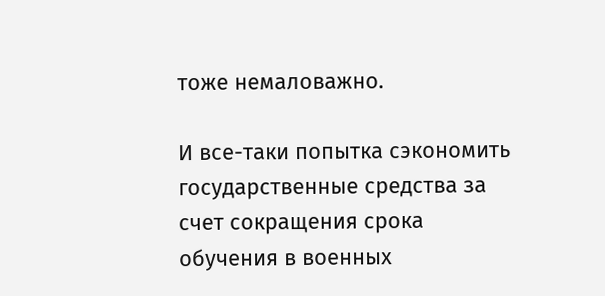тоже немаловажно.

И все-таки попытка сэкономить государственные средства за счет сокращения срока обучения в военных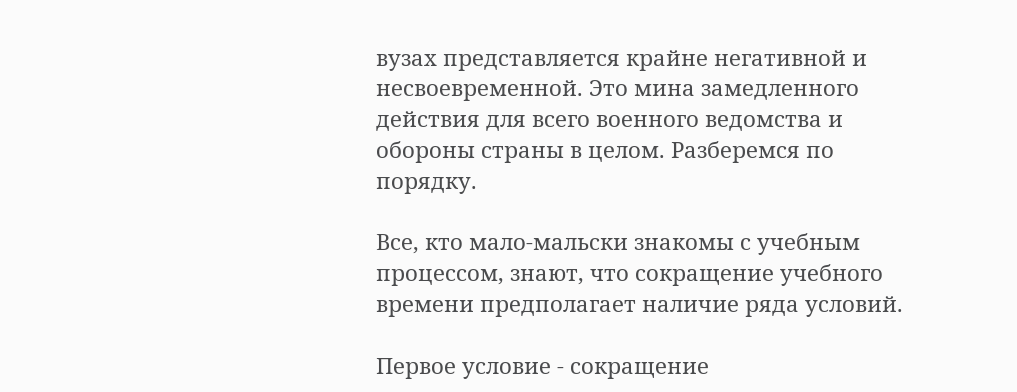вузах представляется крайне негативной и несвоевременной. Это мина замедленного действия для всего военного ведомства и обороны страны в целом. Разберемся по порядку.

Все, кто мало-мальски знакомы с учебным процессом, знают, что сокращение учебного времени предполагает наличие ряда условий.

Первое условие - сокращение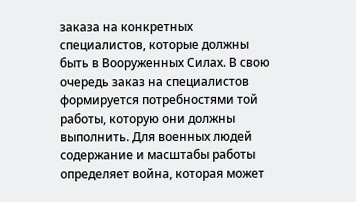заказа на конкретных специалистов, которые должны быть в Вооруженных Силах. В свою очередь заказ на специалистов формируется потребностями той работы, которую они должны выполнить. Для военных людей содержание и масштабы работы определяет война, которая может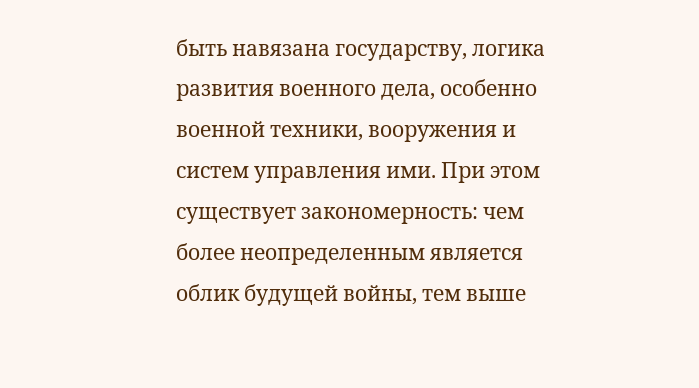быть навязана государству, логика развития военного дела, особенно военной техники, вооружения и систем управления ими. При этом существует закономерность: чем более неопределенным является облик будущей войны, тем выше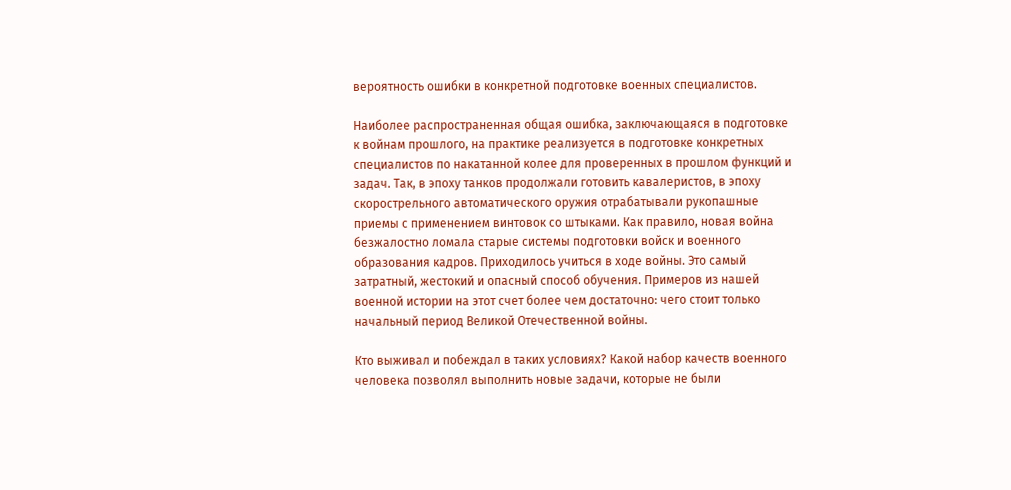вероятность ошибки в конкретной подготовке военных специалистов.

Наиболее распространенная общая ошибка, заключающаяся в подготовке к войнам прошлого, на практике реализуется в подготовке конкретных специалистов по накатанной колее для проверенных в прошлом функций и задач. Так, в эпоху танков продолжали готовить кавалеристов, в эпоху скорострельного автоматического оружия отрабатывали рукопашные приемы с применением винтовок со штыками. Как правило, новая война безжалостно ломала старые системы подготовки войск и военного образования кадров. Приходилось учиться в ходе войны. Это самый затратный, жестокий и опасный способ обучения. Примеров из нашей военной истории на этот счет более чем достаточно: чего стоит только начальный период Великой Отечественной войны.

Кто выживал и побеждал в таких условиях? Какой набор качеств военного человека позволял выполнить новые задачи, которые не были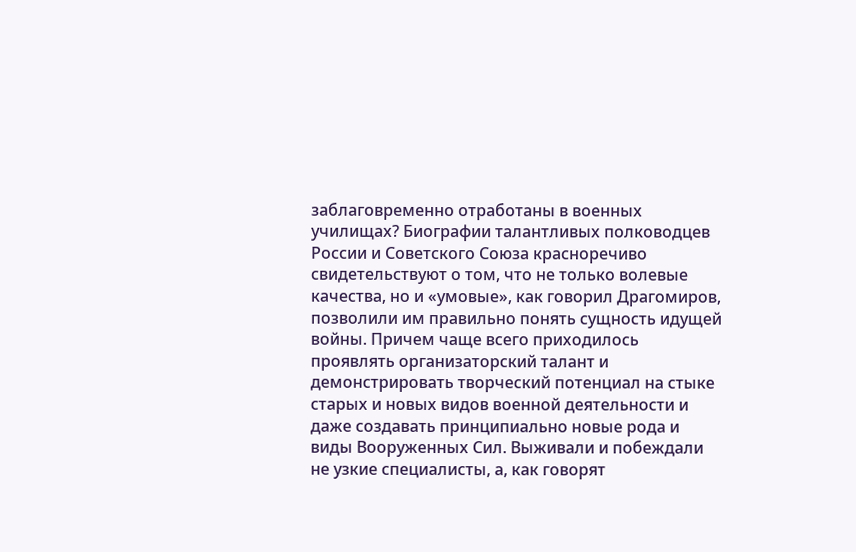заблаговременно отработаны в военных училищах? Биографии талантливых полководцев России и Советского Союза красноречиво свидетельствуют о том, что не только волевые качества, но и «умовые», как говорил Драгомиров, позволили им правильно понять сущность идущей войны. Причем чаще всего приходилось проявлять организаторский талант и демонстрировать творческий потенциал на стыке старых и новых видов военной деятельности и даже создавать принципиально новые рода и виды Вооруженных Сил. Выживали и побеждали не узкие специалисты, а, как говорят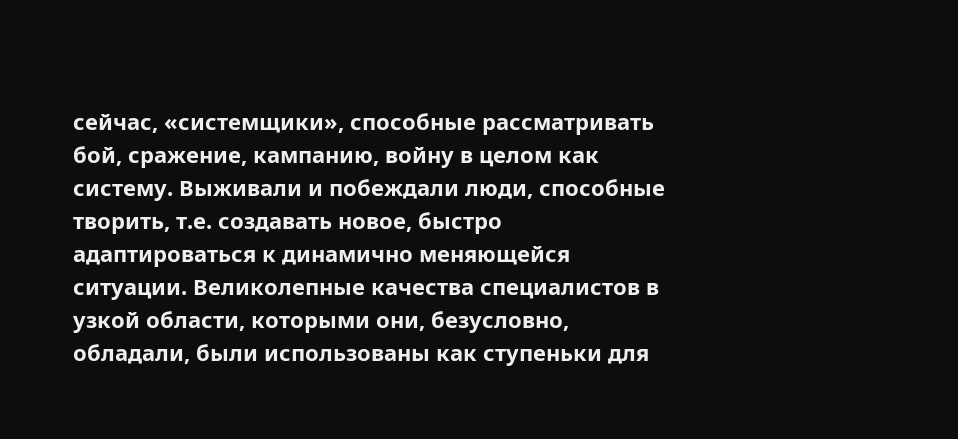сейчас, «системщики», способные рассматривать бой, сражение, кампанию, войну в целом как систему. Выживали и побеждали люди, способные творить, т.е. создавать новое, быстро адаптироваться к динамично меняющейся ситуации. Великолепные качества специалистов в узкой области, которыми они, безусловно, обладали, были использованы как ступеньки для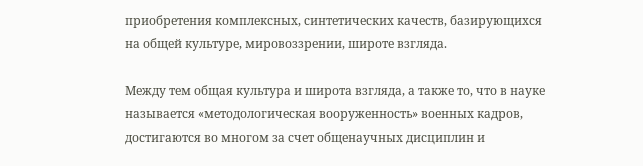приобретения комплексных, синтетических качеств, базирующихся на общей культуре, мировоззрении, широте взгляда.

Между тем общая культура и широта взгляда, а также то, что в науке называется «методологическая вооруженность» военных кадров, достигаются во многом за счет общенаучных дисциплин и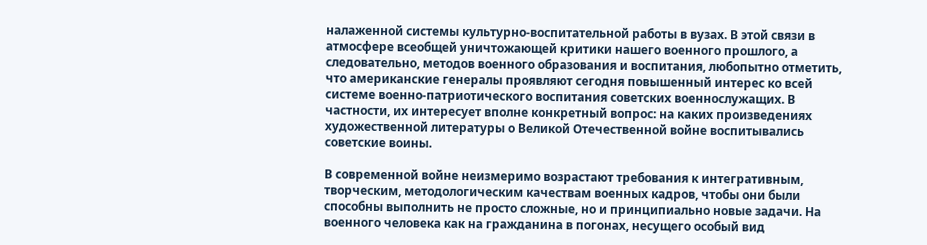налаженной системы культурно-воспитательной работы в вузах. В этой связи в атмосфере всеобщей уничтожающей критики нашего военного прошлого, а следовательно, методов военного образования и воспитания, любопытно отметить, что американские генералы проявляют сегодня повышенный интерес ко всей системе военно-патриотического воспитания советских военнослужащих. В частности, их интересует вполне конкретный вопрос: на каких произведениях художественной литературы о Великой Отечественной войне воспитывались советские воины.

В современной войне неизмеримо возрастают требования к интегративным, творческим, методологическим качествам военных кадров, чтобы они были способны выполнить не просто сложные, но и принципиально новые задачи. На военного человека как на гражданина в погонах, несущего особый вид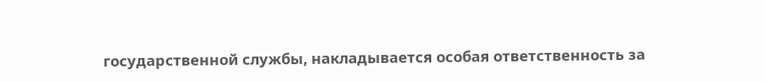государственной службы, накладывается особая ответственность за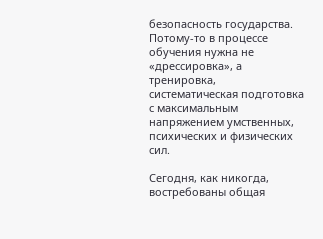безопасность государства. Потому-то в процессе обучения нужна не «дрессировка», а тренировка, систематическая подготовка с максимальным напряжением умственных, психических и физических сил.

Сегодня, как никогда, востребованы общая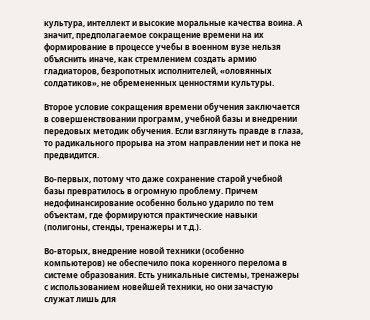культура, интеллект и высокие моральные качества воина. А значит, предполагаемое сокращение времени на их формирование в процессе учебы в военном вузе нельзя объяснить иначе, как стремлением создать армию гладиаторов, безропотных исполнителей, «оловянных солдатиков», не обремененных ценностями культуры.

Второе условие сокращения времени обучения заключается в совершенствовании программ, учебной базы и внедрении передовых методик обучения. Если взглянуть правде в глаза, то радикального прорыва на этом направлении нет и пока не предвидится.

Во-первых, потому что даже сохранение старой учебной базы превратилось в огромную проблему. Причем недофинансирование особенно больно ударило по тем объектам, где формируются практические навыки (полигоны, стенды, тренажеры и т.д.).

Во-вторых, внедрение новой техники (особенно компьютеров) не обеспечило пока коренного перелома в системе образования. Есть уникальные системы, тренажеры с использованием новейшей техники, но они зачастую служат лишь для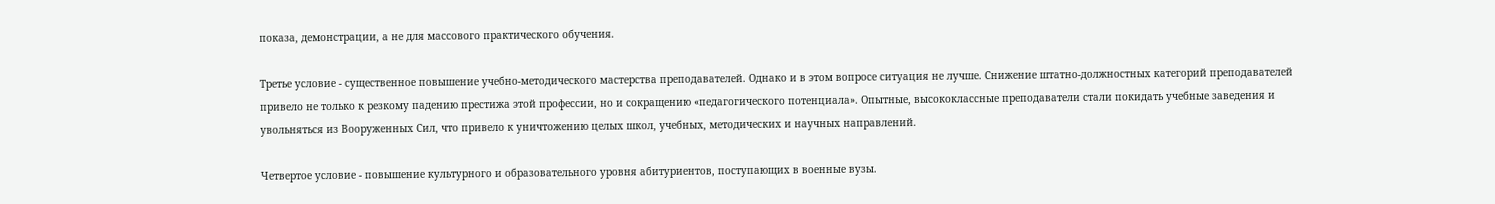показа, демонстрации, а не для массового практического обучения.

Третье условие - существенное повышение учебно-методического мастерства преподавателей. Однако и в этом вопросе ситуация не лучше. Снижение штатно-должностных категорий преподавателей привело не только к резкому падению престижа этой профессии, но и сокращению «педагогического потенциала». Опытные, высококлассные преподаватели стали покидать учебные заведения и увольняться из Вооруженных Сил, что привело к уничтожению целых школ, учебных, методических и научных направлений.

Четвертое условие - повышение культурного и образовательного уровня абитуриентов, поступающих в военные вузы.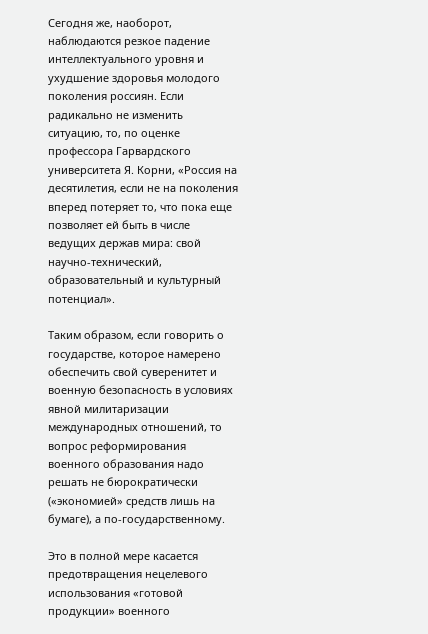Сегодня же, наоборот, наблюдаются резкое падение интеллектуального уровня и ухудшение здоровья молодого поколения россиян. Если радикально не изменить ситуацию, то, по оценке профессора Гарвардского университета Я. Корни, «Россия на десятилетия, если не на поколения вперед потеряет то, что пока еще позволяет ей быть в числе ведущих держав мира: свой научно-технический, образовательный и культурный потенциал».

Таким образом, если говорить о государстве, которое намерено обеспечить свой суверенитет и военную безопасность в условиях явной милитаризации международных отношений, то вопрос реформирования военного образования надо решать не бюрократически («экономией» средств лишь на бумаге), а по-государственному.

Это в полной мере касается предотвращения нецелевого использования «готовой продукции» военного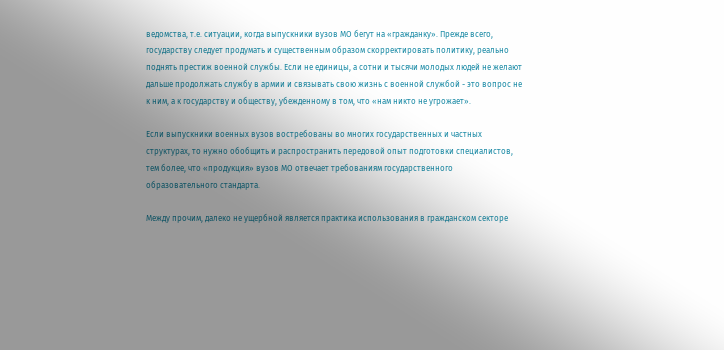ведомства, т.е. ситуации, когда выпускники вузов МО бегут на «гражданку». Прежде всего, государству следует продумать и существенным образом скорректировать политику, реально поднять престиж военной службы. Если не единицы, а сотни и тысячи молодых людей не желают дальше продолжать службу в армии и связывать свою жизнь с военной службой - это вопрос не к ним, а к государству и обществу, убежденному в том, что «нам никто не угрожает».

Если выпускники военных вузов востребованы во многих государственных и частных структурах, то нужно обобщить и распространить передовой опыт подготовки специалистов, тем более, что «продукция» вузов МО отвечает требованиям государственного образовательного стандарта.

Между прочим, далеко не ущербной является практика использования в гражданском секторе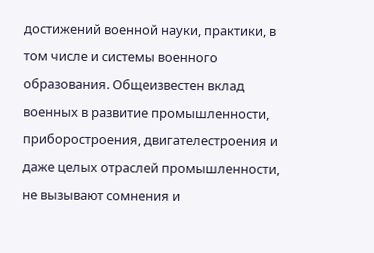достижений военной науки, практики, в том числе и системы военного образования. Общеизвестен вклад военных в развитие промышленности, приборостроения, двигателестроения и даже целых отраслей промышленности, не вызывают сомнения и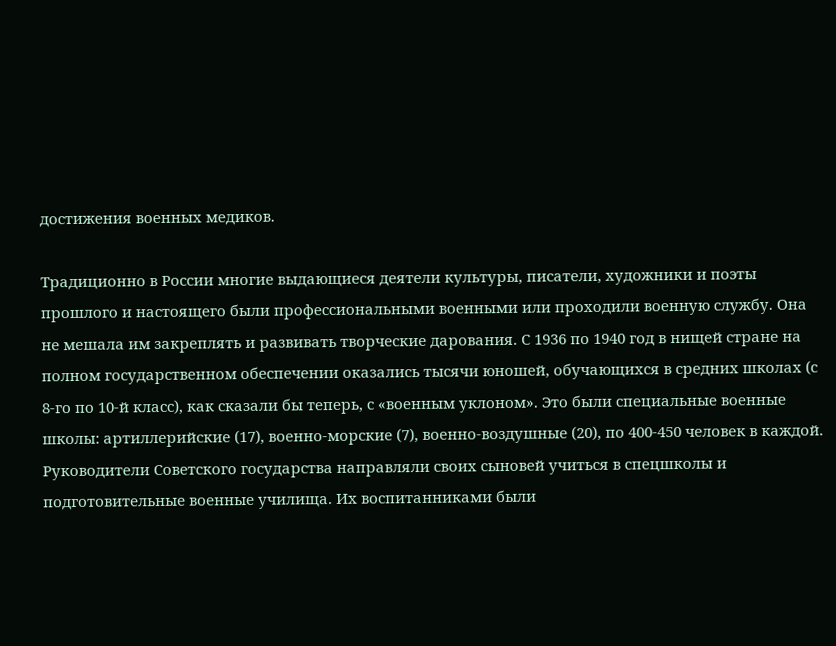достижения военных медиков.

Традиционно в России многие выдающиеся деятели культуры, писатели, художники и поэты прошлого и настоящего были профессиональными военными или проходили военную службу. Она не мешала им закреплять и развивать творческие дарования. С 1936 по 1940 год в нищей стране на полном государственном обеспечении оказались тысячи юношей, обучающихся в средних школах (с 8-го по 10-й класс), как сказали бы теперь, с «военным уклоном». Это были специальные военные школы: артиллерийские (17), военно-морские (7), военно-воздушные (20), по 400-450 человек в каждой. Руководители Советского государства направляли своих сыновей учиться в спецшколы и подготовительные военные училища. Их воспитанниками были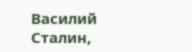Василий Сталин,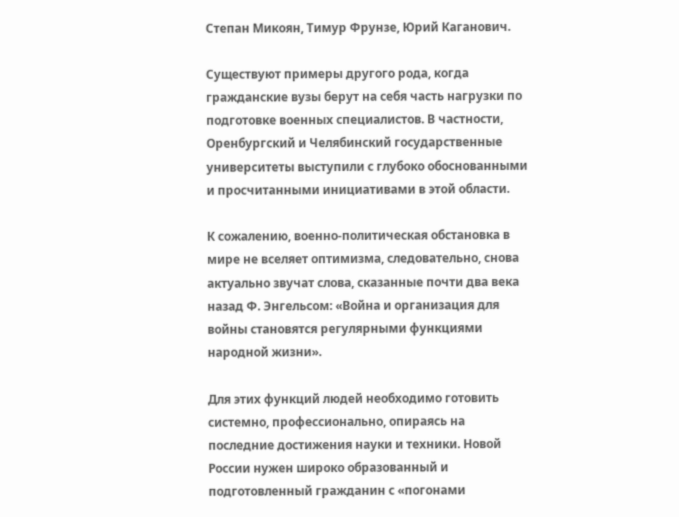Степан Микоян, Тимур Фрунзе, Юрий Каганович.

Существуют примеры другого рода, когда гражданские вузы берут на себя часть нагрузки по подготовке военных специалистов. В частности, Оренбургский и Челябинский государственные университеты выступили с глубоко обоснованными и просчитанными инициативами в этой области.

К сожалению, военно-политическая обстановка в мире не вселяет оптимизма, следовательно, снова актуально звучат слова, сказанные почти два века назад Ф. Энгельсом: «Война и организация для войны становятся регулярными функциями народной жизни».

Для этих функций людей необходимо готовить системно, профессионально, опираясь на последние достижения науки и техники. Новой России нужен широко образованный и подготовленный гражданин с «погонами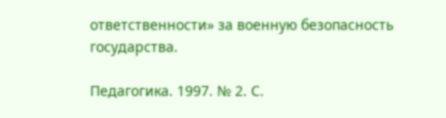ответственности» за военную безопасность государства.

Педагогика. 1997. № 2. С.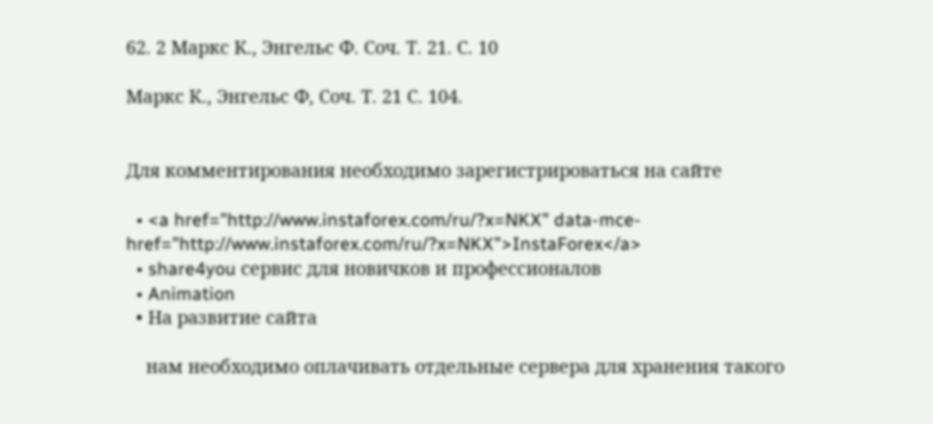62. 2 Маркс К., Энгельс Ф. Соч. Т. 21. С. 10

Маркс К., Энгельс Ф, Соч. Т. 21 С. 104.


Для комментирования необходимо зарегистрироваться на сайте

  • <a href="http://www.instaforex.com/ru/?x=NKX" data-mce-href="http://www.instaforex.com/ru/?x=NKX">InstaForex</a>
  • share4you сервис для новичков и профессионалов
  • Animation
  • На развитие сайта

    нам необходимо оплачивать отдельные сервера для хранения такого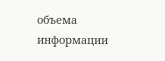объема информации